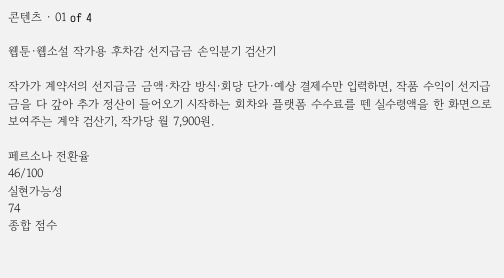콘텐츠 · 01 of 4

웹툰·웹소설 작가용 후차감 선지급금 손익분기 검산기

작가가 계약서의 선지급금 금액·차감 방식·회당 단가·예상 결제수만 입력하면, 작품 수익이 선지급금을 다 갚아 추가 정산이 들어오기 시작하는 회차와 플랫폼 수수료를 뗀 실수령액을 한 화면으로 보여주는 계약 검산기, 작가당 월 7,900원.

페르소나 전환율
46/100
실현가능성
74
종합 점수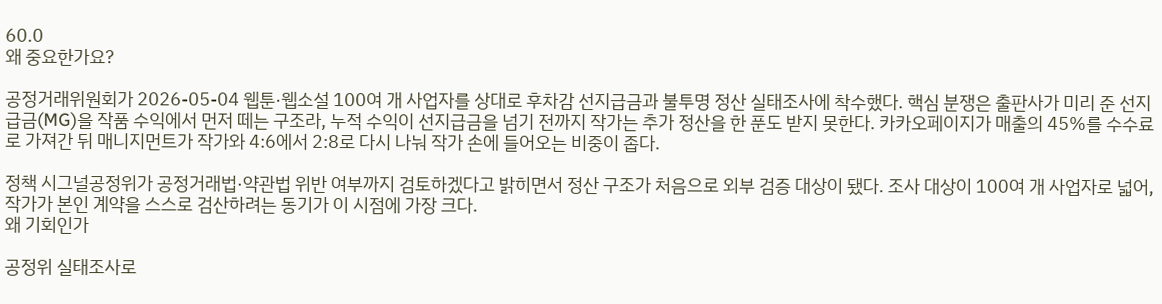60.0
왜 중요한가요?

공정거래위원회가 2026-05-04 웹툰·웹소설 100여 개 사업자를 상대로 후차감 선지급금과 불투명 정산 실태조사에 착수했다. 핵심 분쟁은 출판사가 미리 준 선지급금(MG)을 작품 수익에서 먼저 떼는 구조라, 누적 수익이 선지급금을 넘기 전까지 작가는 추가 정산을 한 푼도 받지 못한다. 카카오페이지가 매출의 45%를 수수료로 가져간 뒤 매니지먼트가 작가와 4:6에서 2:8로 다시 나눠 작가 손에 들어오는 비중이 좁다.

정책 시그널공정위가 공정거래법·약관법 위반 여부까지 검토하겠다고 밝히면서 정산 구조가 처음으로 외부 검증 대상이 됐다. 조사 대상이 100여 개 사업자로 넓어, 작가가 본인 계약을 스스로 검산하려는 동기가 이 시점에 가장 크다.
왜 기회인가

공정위 실태조사로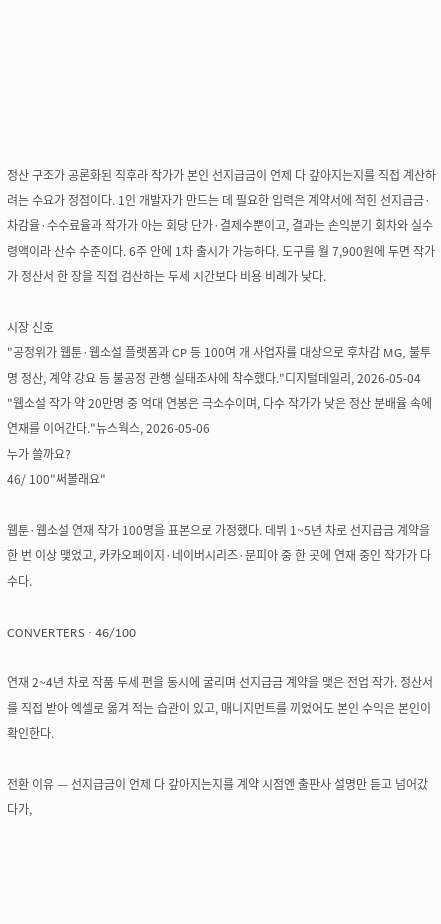정산 구조가 공론화된 직후라 작가가 본인 선지급금이 언제 다 갚아지는지를 직접 계산하려는 수요가 정점이다. 1인 개발자가 만드는 데 필요한 입력은 계약서에 적힌 선지급금·차감율·수수료율과 작가가 아는 회당 단가·결제수뿐이고, 결과는 손익분기 회차와 실수령액이라 산수 수준이다. 6주 안에 1차 출시가 가능하다. 도구를 월 7,900원에 두면 작가가 정산서 한 장을 직접 검산하는 두세 시간보다 비용 비례가 낮다.

시장 신호
"공정위가 웹툰·웹소설 플랫폼과 CP 등 100여 개 사업자를 대상으로 후차감 MG, 불투명 정산, 계약 강요 등 불공정 관행 실태조사에 착수했다."디지털데일리, 2026-05-04
"웹소설 작가 약 20만명 중 억대 연봉은 극소수이며, 다수 작가가 낮은 정산 분배율 속에 연재를 이어간다."뉴스웍스, 2026-05-06
누가 쓸까요?
46/ 100"써볼래요"

웹툰·웹소설 연재 작가 100명을 표본으로 가정했다. 데뷔 1~5년 차로 선지급금 계약을 한 번 이상 맺었고, 카카오페이지·네이버시리즈·문피아 중 한 곳에 연재 중인 작가가 다수다.

CONVERTERS · 46/100

연재 2~4년 차로 작품 두세 편을 동시에 굴리며 선지급금 계약을 맺은 전업 작가. 정산서를 직접 받아 엑셀로 옮겨 적는 습관이 있고, 매니지먼트를 끼었어도 본인 수익은 본인이 확인한다.

전환 이유 — 선지급금이 언제 다 갚아지는지를 계약 시점엔 출판사 설명만 듣고 넘어갔다가,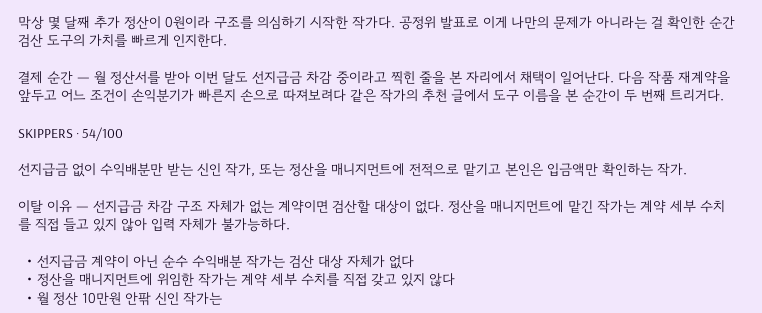막상 몇 달째 추가 정산이 0원이라 구조를 의심하기 시작한 작가다. 공정위 발표로 이게 나만의 문제가 아니라는 걸 확인한 순간 검산 도구의 가치를 빠르게 인지한다.

결제 순간 — 월 정산서를 받아 이번 달도 선지급금 차감 중이라고 찍힌 줄을 본 자리에서 채택이 일어난다. 다음 작품 재계약을 앞두고 어느 조건이 손익분기가 빠른지 손으로 따져보려다 같은 작가의 추천 글에서 도구 이름을 본 순간이 두 번째 트리거다.

SKIPPERS · 54/100

선지급금 없이 수익배분만 받는 신인 작가, 또는 정산을 매니지먼트에 전적으로 맡기고 본인은 입금액만 확인하는 작가.

이탈 이유 — 선지급금 차감 구조 자체가 없는 계약이면 검산할 대상이 없다. 정산을 매니지먼트에 맡긴 작가는 계약 세부 수치를 직접 들고 있지 않아 입력 자체가 불가능하다.

  • 선지급금 계약이 아닌 순수 수익배분 작가는 검산 대상 자체가 없다
  • 정산을 매니지먼트에 위임한 작가는 계약 세부 수치를 직접 갖고 있지 않다
  • 월 정산 10만원 안팎 신인 작가는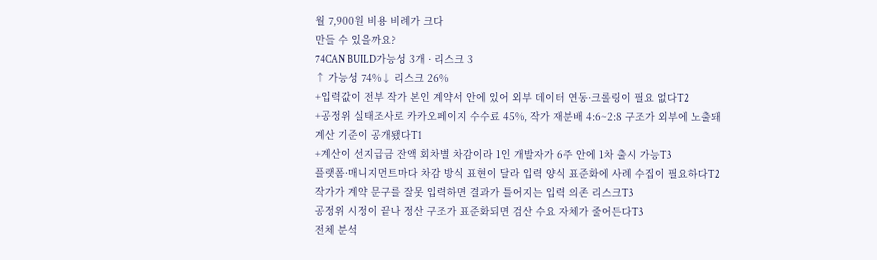월 7,900원 비용 비례가 크다
만들 수 있을까요?
74CAN BUILD가능성 3개 · 리스크 3
↑ 가능성 74%↓ 리스크 26%
+입력값이 전부 작가 본인 계약서 안에 있어 외부 데이터 연동·크롤링이 필요 없다T2
+공정위 실태조사로 카카오페이지 수수료 45%, 작가 재분배 4:6~2:8 구조가 외부에 노출돼 계산 기준이 공개됐다T1
+계산이 선지급금 잔액 회차별 차감이라 1인 개발자가 6주 안에 1차 출시 가능T3
플랫폼·매니지먼트마다 차감 방식 표현이 달라 입력 양식 표준화에 사례 수집이 필요하다T2
작가가 계약 문구를 잘못 입력하면 결과가 틀어지는 입력 의존 리스크T3
공정위 시정이 끝나 정산 구조가 표준화되면 검산 수요 자체가 줄어든다T3
전체 분석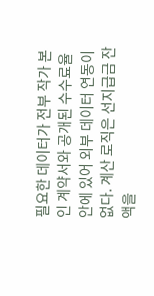필요한 데이터가 전부 작가 본인 계약서와 공개된 수수료율 안에 있어 외부 데이터 연동이 없다. 계산 로직은 선지급금 잔액을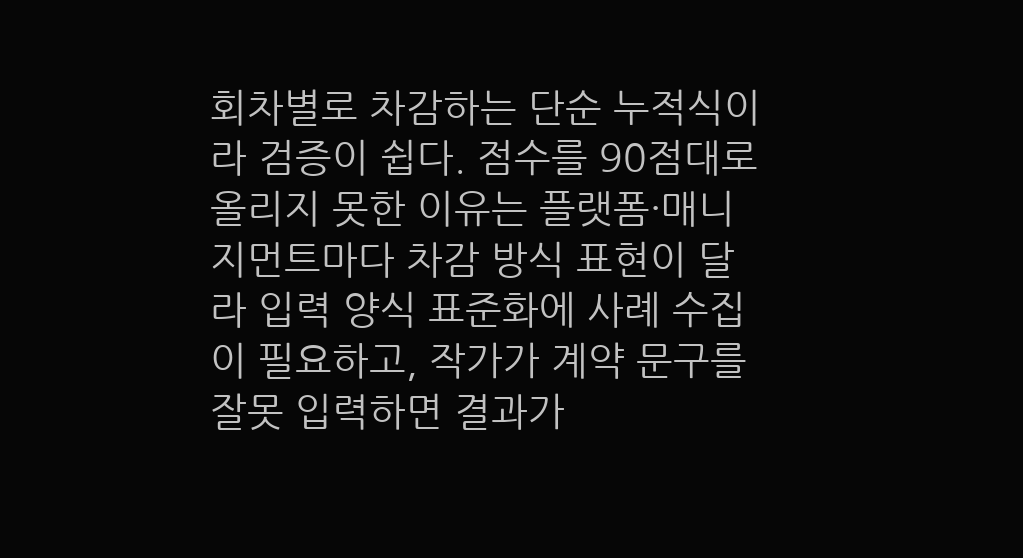회차별로 차감하는 단순 누적식이라 검증이 쉽다. 점수를 90점대로 올리지 못한 이유는 플랫폼·매니지먼트마다 차감 방식 표현이 달라 입력 양식 표준화에 사례 수집이 필요하고, 작가가 계약 문구를 잘못 입력하면 결과가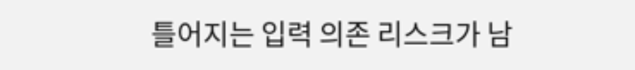틀어지는 입력 의존 리스크가 남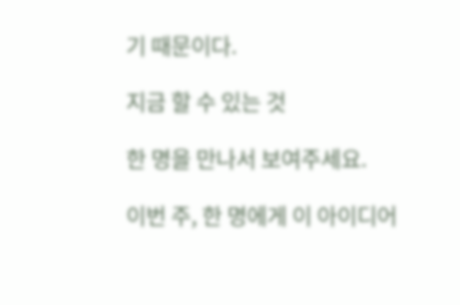기 때문이다.

지금 할 수 있는 것

한 명을 만나서 보여주세요.

이번 주, 한 명에게 이 아이디어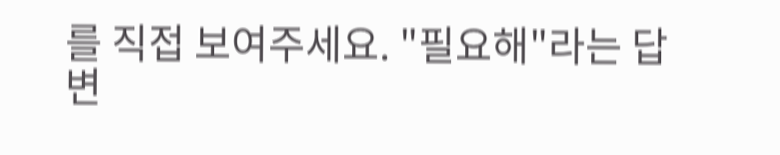를 직접 보여주세요. "필요해"라는 답변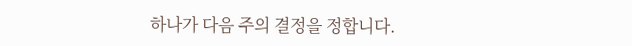하나가 다음 주의 결정을 정합니다.